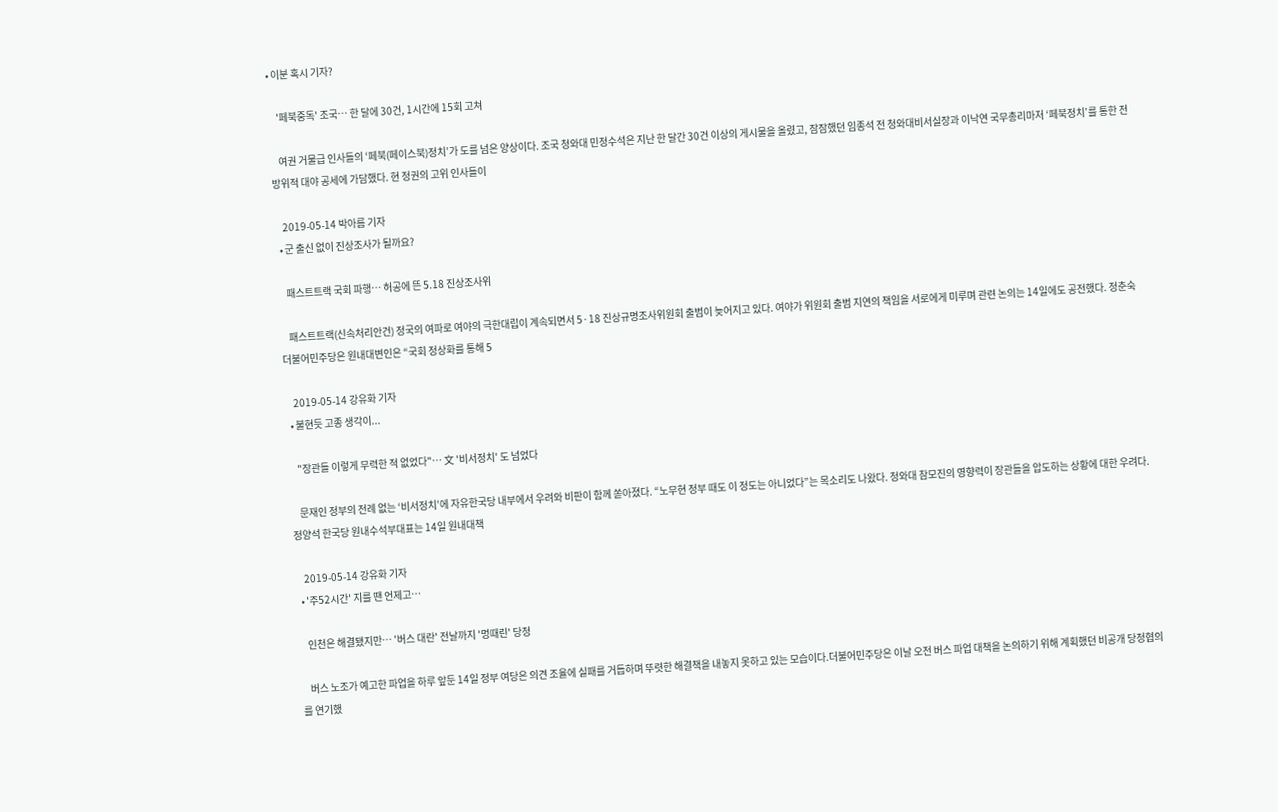• 이분 혹시 기자?

    '페북중독' 조국… 한 달에 30건, 1시간에 15회 고쳐

    여권 거물급 인사들의 ‘페북(페이스북)정치’가 도를 넘은 양상이다. 조국 청와대 민정수석은 지난 한 달간 30건 이상의 게시물을 올렸고, 잠잠했던 임종석 전 청와대비서실장과 이낙연 국무총리마저 ‘페북정치’를 통한 전방위적 대야 공세에 가담했다. 현 정권의 고위 인사들이

    2019-05-14 박아름 기자
  • 군 출신 없이 진상조사가 될까요?

    패스트트랙 국회 파행… 허공에 뜬 5.18 진상조사위

    패스트트랙(신속처리안건) 정국의 여파로 여야의 극한대립이 계속되면서 5·18 진상규명조사위원회 출범이 늦어지고 있다. 여야가 위원회 출범 지연의 책임을 서로에게 미루며 관련 논의는 14일에도 공전했다. 정춘숙 더불어민주당은 원내대변인은 “국회 정상화를 통해 5

    2019-05-14 강유화 기자
  • 불현듯 고종 생각이...

    "장관들 이렇게 무력한 적 없었다"… 文 '비서정치' 도 넘었다

    문재인 정부의 전례 없는 ‘비서정치’에 자유한국당 내부에서 우려와 비판이 함께 쏟아졌다. “노무현 정부 때도 이 정도는 아니었다”는 목소리도 나왔다. 청와대 참모진의 영향력이 장관들을 압도하는 상황에 대한 우려다. 정양석 한국당 원내수석부대표는 14일 원내대책

    2019-05-14 강유화 기자
  • '주52시간' 지를 땐 언제고…

    인천은 해결됐지만… '버스 대란' 전날까지 '멍때린' 당정

    버스 노조가 예고한 파업을 하루 앞둔 14일 정부 여당은 의견 조율에 실패를 거듭하며 뚜렷한 해결책을 내놓지 못하고 있는 모습이다.더불어민주당은 이날 오전 버스 파업 대책을 논의하기 위해 계획했던 비공개 당정협의를 연기했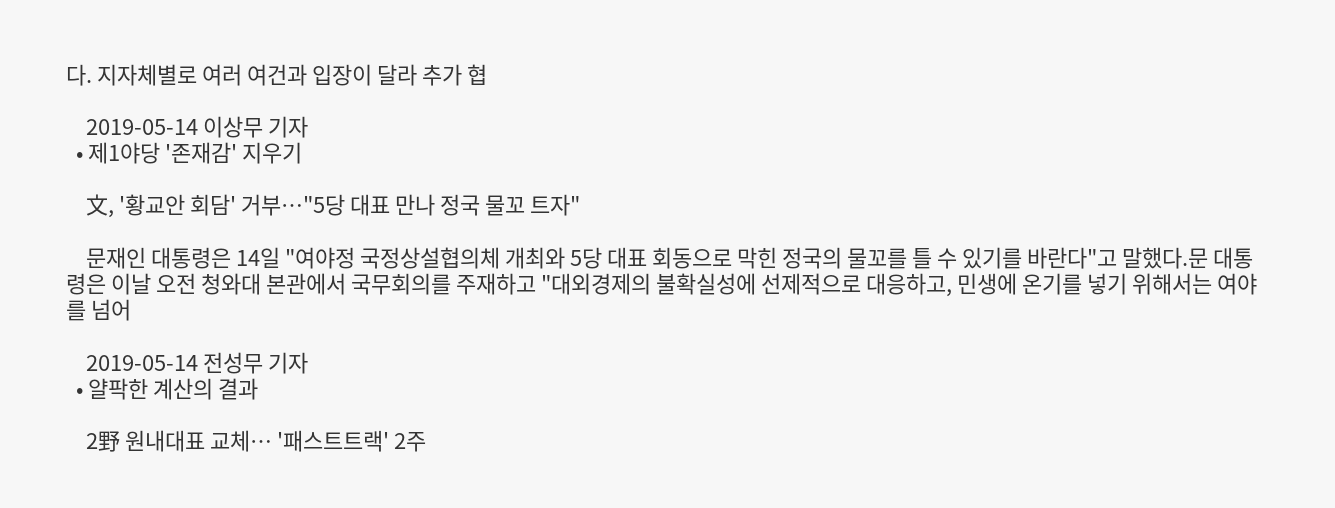다. 지자체별로 여러 여건과 입장이 달라 추가 협

    2019-05-14 이상무 기자
  • 제1야당 '존재감' 지우기

    文, '황교안 회담' 거부…"5당 대표 만나 정국 물꼬 트자"

    문재인 대통령은 14일 "여야정 국정상설협의체 개최와 5당 대표 회동으로 막힌 정국의 물꼬를 틀 수 있기를 바란다"고 말했다.문 대통령은 이날 오전 청와대 본관에서 국무회의를 주재하고 "대외경제의 불확실성에 선제적으로 대응하고, 민생에 온기를 넣기 위해서는 여야를 넘어

    2019-05-14 전성무 기자
  • 얄팍한 계산의 결과

    2野 원내대표 교체… '패스트트랙' 2주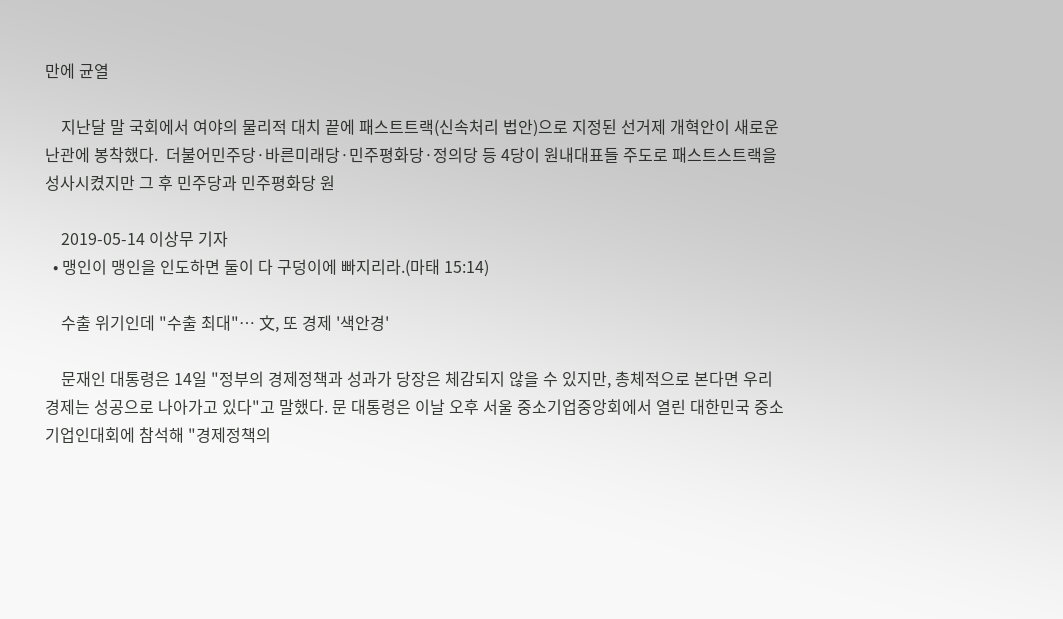만에 균열

    지난달 말 국회에서 여야의 물리적 대치 끝에 패스트트랙(신속처리 법안)으로 지정된 선거제 개혁안이 새로운 난관에 봉착했다.  더불어민주당·바른미래당·민주평화당·정의당 등 4당이 원내대표들 주도로 패스트스트랙을 성사시켰지만 그 후 민주당과 민주평화당 원

    2019-05-14 이상무 기자
  • 맹인이 맹인을 인도하면 둘이 다 구덩이에 빠지리라.(마태 15:14)

    수출 위기인데 "수출 최대"… 文, 또 경제 '색안경'

    문재인 대통령은 14일 "정부의 경제정책과 성과가 당장은 체감되지 않을 수 있지만, 총체적으로 본다면 우리 경제는 성공으로 나아가고 있다"고 말했다. 문 대통령은 이날 오후 서울 중소기업중앙회에서 열린 대한민국 중소기업인대회에 참석해 "경제정책의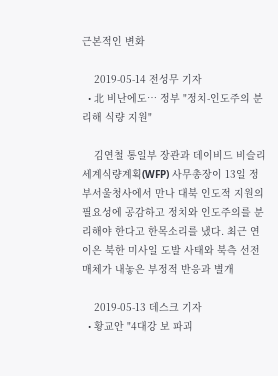근본적인 변화

    2019-05-14 전성무 기자
  • 北 비난에도… 정부 "정치-인도주의 분리해 식량 지원"

    김연철 통일부 장관과 데이비드 비슬리 세계식량계획(WFP) 사무총장이 13일 정부서울청사에서 만나 대북 인도적 지원의 필요성에 공감하고 정치와 인도주의를 분리해야 한다고 한목소리를 냈다. 최근 연이은 북한 미사일 도발 사태와 북측 선전 매체가 내놓은 부정적 반응과 별개

    2019-05-13 데스크 기자
  • 황교안 "4대강 보 파괴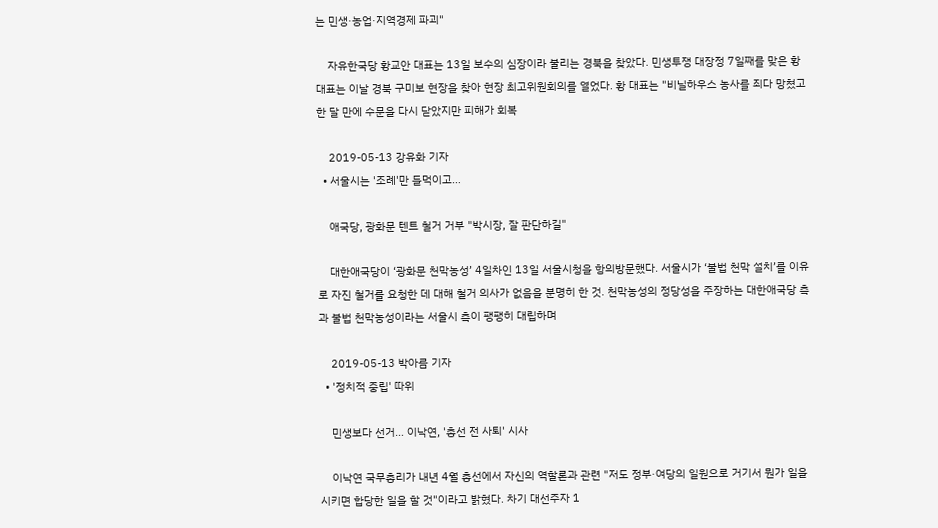는 민생·농업·지역경제 파괴"

    자유한국당 황교안 대표는 13일 보수의 심장이라 불리는 경북을 찾았다. 민생투쟁 대장정 7일째를 맞은 황 대표는 이날 경북 구미보 현장을 찾아 현장 최고위원회의를 열었다. 황 대표는 "비닐하우스 농사를 죄다 망쳤고 한 달 만에 수문을 다시 닫았지만 피해가 회복

    2019-05-13 강유화 기자
  • 서울시는 '조례'만 들먹이고…

    애국당, 광화문 텐트 철거 거부 "박시장, 잘 판단하길"

    대한애국당이 ‘광화문 천막농성’ 4일차인 13일 서울시청을 항의방문했다. 서울시가 ‘불법 천막 설치’를 이유로 자진 철거를 요청한 데 대해 철거 의사가 없음을 분명히 한 것. 천막농성의 정당성을 주장하는 대한애국당 측과 불법 천막농성이라는 서울시 측이 팽팽히 대립하며

    2019-05-13 박아름 기자
  • '정치적 중립' 따위

    민생보다 선거… 이낙연, '총선 전 사퇴' 시사

    이낙연 국무총리가 내년 4월 총선에서 자신의 역할론과 관련 "저도 정부·여당의 일원으로 거기서 뭔가 일을 시키면 합당한 일을 할 것"이라고 밝혔다. 차기 대선주자 1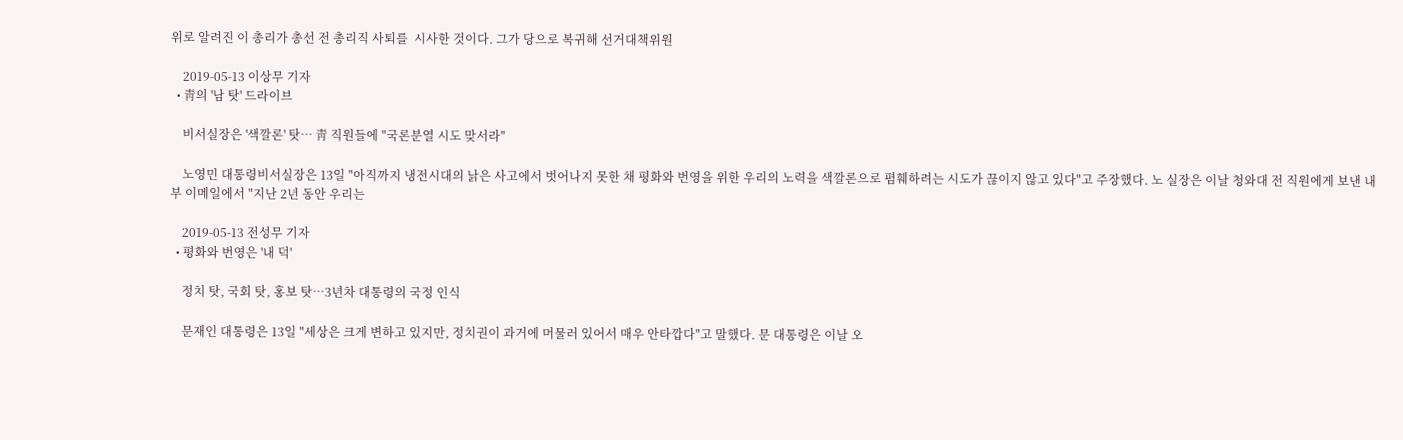위로 알려진 이 총리가 총선 전 총리직 사퇴를  시사한 것이다. 그가 당으로 복귀해 선거대책위원

    2019-05-13 이상무 기자
  • 靑의 '남 탓' 드라이브

    비서실장은 '색깔론' 탓… 靑 직원들에 "국론분열 시도 맞서라"

    노영민 대통령비서실장은 13일 "아직까지 냉전시대의 낡은 사고에서 벗어나지 못한 채 평화와 번영을 위한 우리의 노력을 색깔론으로 폄훼하려는 시도가 끊이지 않고 있다"고 주장했다. 노 실장은 이날 청와대 전 직원에게 보낸 내부 이메일에서 "지난 2년 동안 우리는

    2019-05-13 전성무 기자
  • 평화와 번영은 '내 덕'

    정치 탓, 국회 탓, 홍보 탓…3년차 대통령의 국정 인식

    문재인 대통령은 13일 "세상은 크게 변하고 있지만, 정치권이 과거에 머물러 있어서 매우 안타깝다"고 말했다. 문 대통령은 이날 오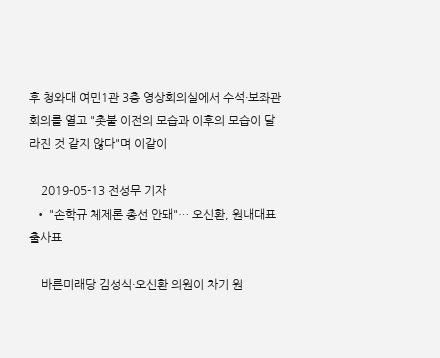후 청와대 여민1관 3층 영상회의실에서 수석·보좌관회의를 열고 "촛불 이전의 모습과 이후의 모습이 달라진 것 같지 않다"며 이같이

    2019-05-13 전성무 기자
  • "손학규 체제론 총선 안돼"… 오신환, 원내대표 출사표

    바른미래당 김성식·오신환 의원이 차기 원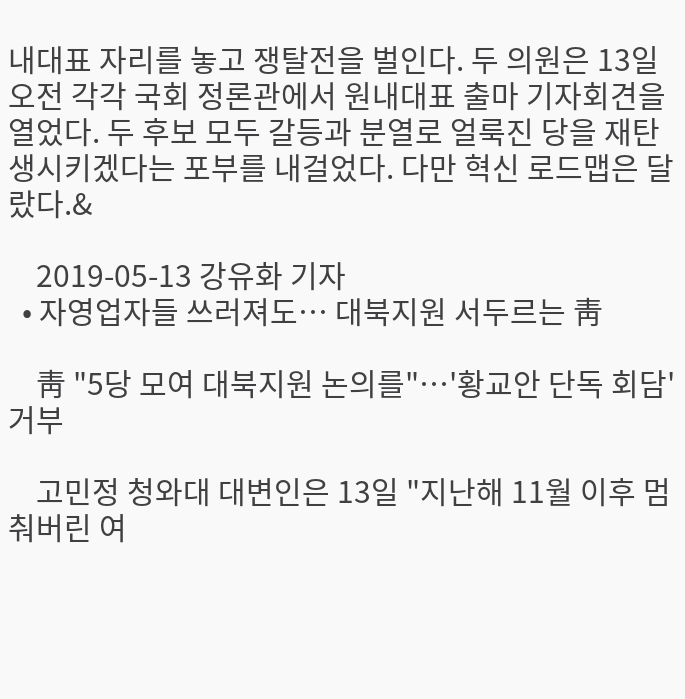내대표 자리를 놓고 쟁탈전을 벌인다. 두 의원은 13일 오전 각각 국회 정론관에서 원내대표 출마 기자회견을 열었다. 두 후보 모두 갈등과 분열로 얼룩진 당을 재탄생시키겠다는 포부를 내걸었다. 다만 혁신 로드맵은 달랐다.&

    2019-05-13 강유화 기자
  • 자영업자들 쓰러져도… 대북지원 서두르는 靑

    靑 "5당 모여 대북지원 논의를"…'황교안 단독 회담' 거부

    고민정 청와대 대변인은 13일 "지난해 11월 이후 멈춰버린 여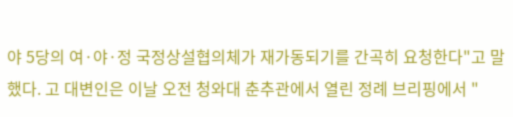야 5당의 여·야·정 국정상설협의체가 재가동되기를 간곡히 요청한다"고 말했다. 고 대변인은 이날 오전 청와대 춘추관에서 열린 정례 브리핑에서 "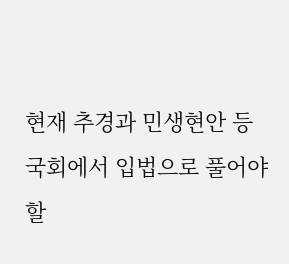현재 추경과 민생현안 등 국회에서 입법으로 풀어야 할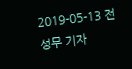2019-05-13 전성무 기자